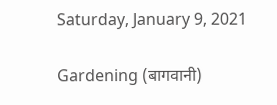Saturday, January 9, 2021

Gardening (बागवानी)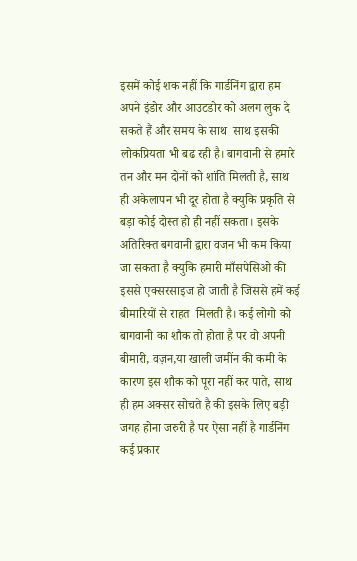इसमें कोई शक नहीं कि गार्डनिंग द्वारा हम अपने इंडोर और आउटडोर को अलग लुक दे सकते हैं और समय के साथ  साथ इसकी लोकप्रियता भी बढ रही है। बागवानी से हमारे तन और मन दोनों को शांति मिलती है, साथ ही अकेलापन भी दूर होता है क्युकि प्रकृति से बड़ा कोई दोस्त हो ही नहीं सकता। इसके अतिरिक्त बगवानी द्वारा वजन भी कम किया जा सकता है क्युकि हमारी माँसपेसिओ की इससे एक्सरसाइज हो जाती है जिससे हमें कई बीमारियों से राहत  मिलती है। कई लोगो को बागवानी का शौक तो होता है पर वो अपनी बीमारी, वज़न,या खाली जमींन की कमी के कारण इस शौक को पूरा नहीं कर पाते, साथ ही हम अक्सर सोचते है की इसके लिए बड़ी जगह होना जरुरी है पर ऐसा नहीं है गार्डनिंग कई प्रकार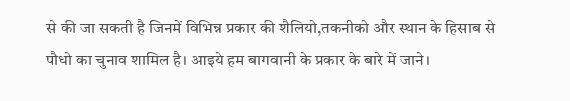से की जा सकती है जिनमें विभिन्न प्रकार की शैलियो,तकनीको और स्थान के हिसाब से पौधो का चुनाव शामिल है। आइये हम बागवानी के प्रकार के बारे में जाने।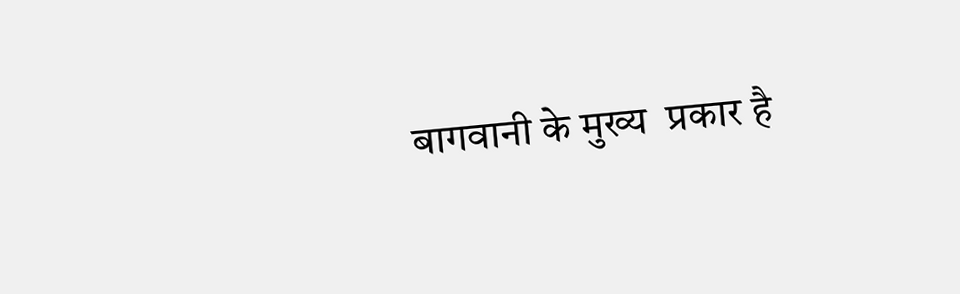बागवानी के मुख्य  प्रकार है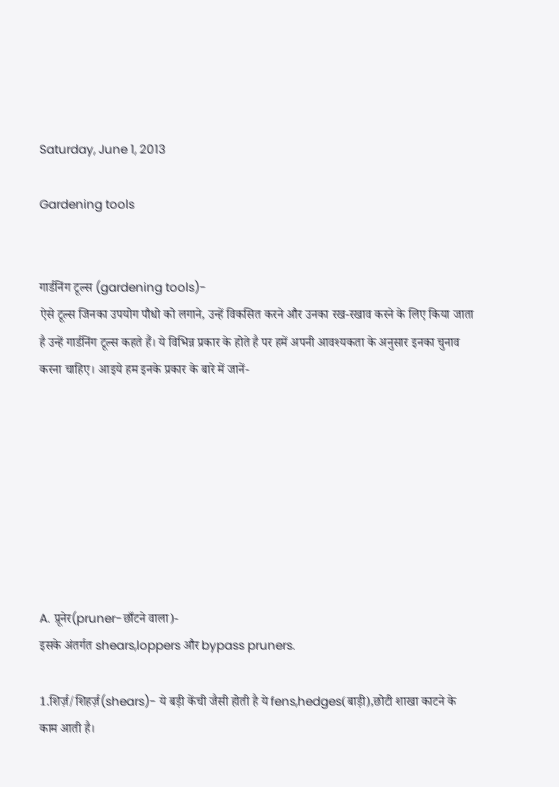Saturday, June 1, 2013

Gardening tools


गार्डनिंग टूल्स (gardening tools)-
ऐसे टूल्स जिनका उपयोग पौधो को लगाने, उन्हें विकसित करने और उनका रख-रखाव करने के लिए किया जाता है उन्हें गार्डनिंग टूल्स कहते हैं। ये विभिन्न प्रकार के होते है पर हमें अपनी आवश्यकता के अनुसार इनका चुनाव करना चाहिए। आइये हम इनके प्रकार के बारे में जानें-








A. प्रूनेर(pruner-छाँटने वाला)-
इसके अंतर्गत shears,loppers और bypass pruners.

1.शिर्ज़/शिहर्ज़(shears)- ये बड़ी केंची जैसी होती है ये fens,hedges(बाड़ी),छोटी शाखा काटने के काम आती है।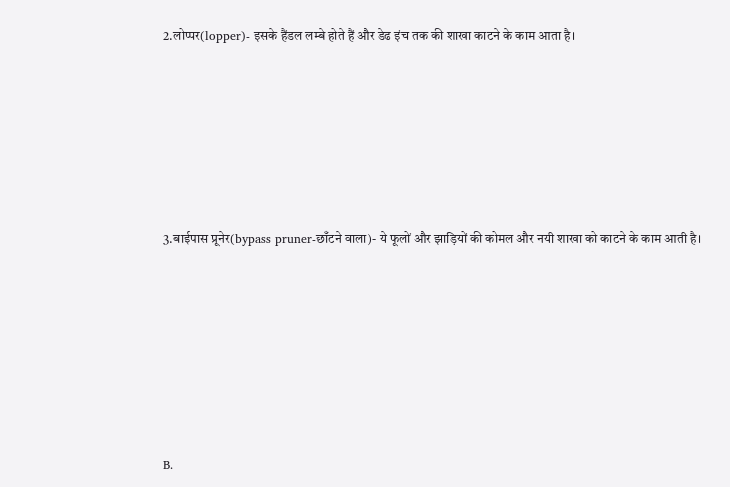2.लोप्पर(lopper)- इसके हैंडल लम्बे होते हैं और डेढ इंच तक की शाखा काटने के काम आता है।








3.बाईपास प्रूनेर(bypass pruner-छाँटने वाला)- ये फूलों और झाड़ियों की कोमल और नयी शाखा को काटने के काम आती है।









B.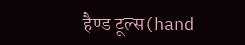हैण्ड टूल्स(hand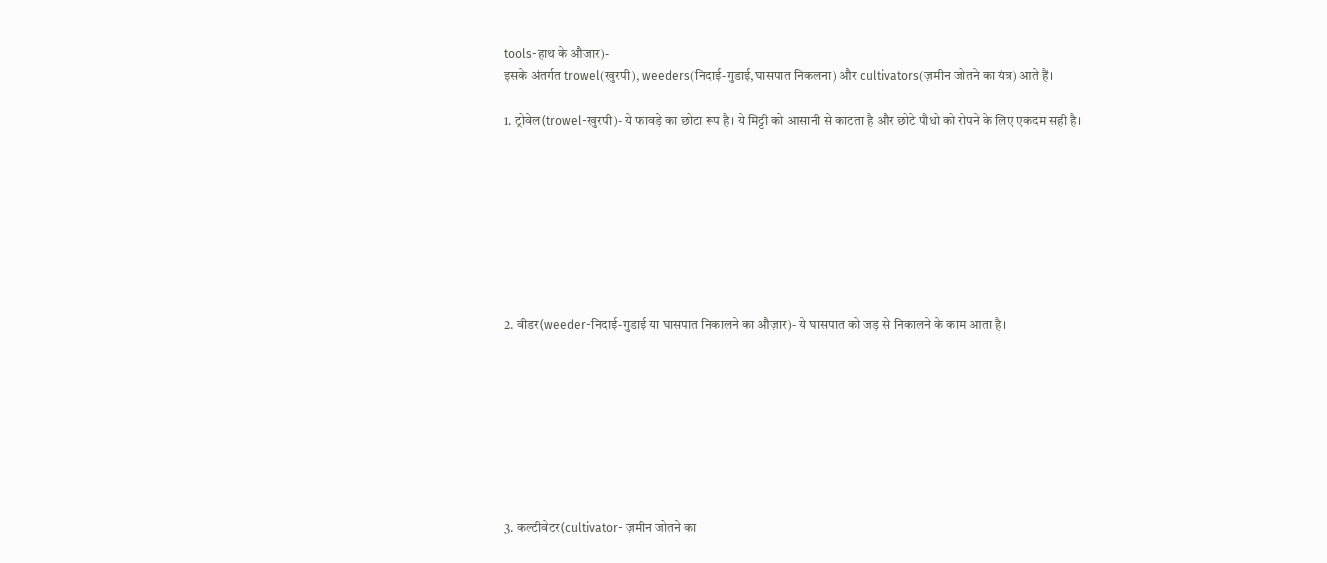tools-हाथ के औजार)-
इसके अंतर्गत trowel(खुरपी), weeders(निदाई-गुडाई,घासपात निकलना) और cultivators(ज़मीन जोतने का यंत्र) आते हैं।

1. ट्रोवेल(trowel-खुरपी)- ये फावड़े का छोटा रूप है। ये मिट्टी को आसानी से काटता है और छोटे पौधो को रोपने के लिए एकदम सही है।








2. वीडर(weeder-निदाई-गुडाई या घासपात निकालने का औज़ार)- ये घासपात को जड़ से निकालने के काम आता है।








3. कल्टीवेटर(cultivator- ज़मीन जोतने का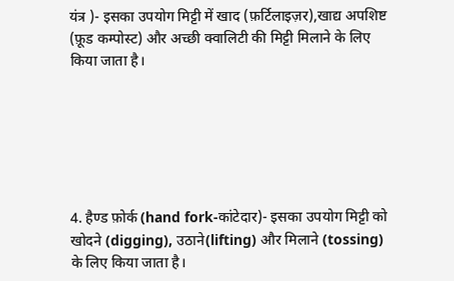यंत्र )- इसका उपयोग मिट्टी में खाद (फ़र्टिलाइज़र),खाद्य अपशिष्ट (फ़ूड कम्पोस्ट) और अच्छी क्वालिटी की मिट्टी मिलाने के लिए किया जाता है।






4. हैण्ड फ़ोर्क (hand fork-कांटेदार)- इसका उपयोग मिट्टी को खोदने (digging), उठाने(lifting) और मिलाने (tossing) के लिए किया जाता है।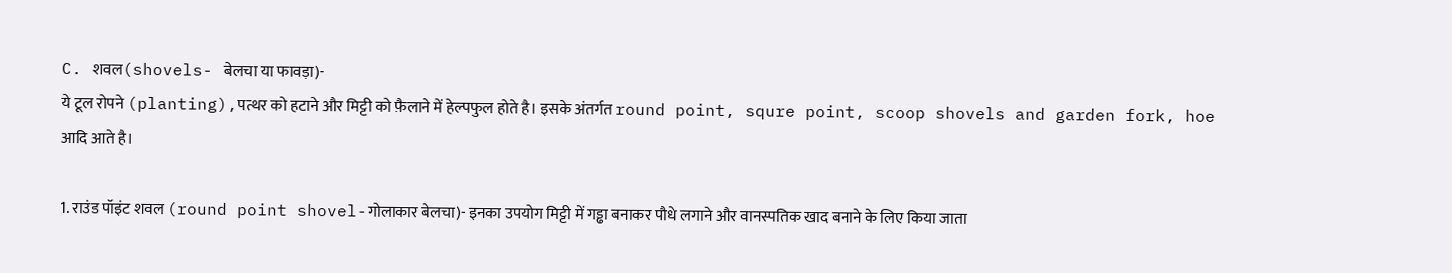C. शवल(shovels- बेलचा या फावड़ा)-
ये टूल रोपने (planting),पत्थर को हटाने और मिट्टी को फ़ैलाने में हेल्पफुल होते है। इसके अंतर्गत round point, squre point, scoop shovels and garden fork, hoe आदि आते है।

1. राउंड पॉइंट शवल (round point shovel-गोलाकार बेलचा)- इनका उपयोग मिट्टी में गड्ढा बनाकर पौधे लगाने और वानस्पतिक खाद बनाने के लिए किया जाता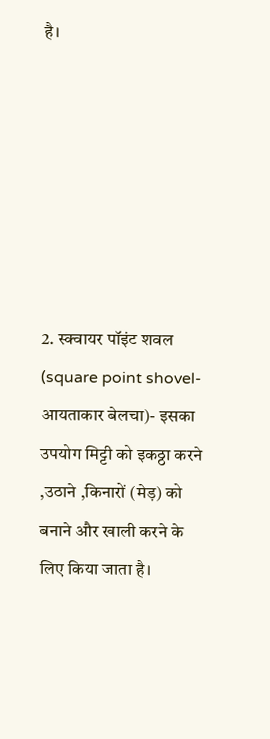है।







2. स्क्वायर पॉइंट शवल (square point shovel-आयताकार बेलचा)- इसका उपयोग मिट्टी को इकठ्ठा करने ,उठाने ,किनारों (मेड़) को बनाने और खाली करने के लिए किया जाता है।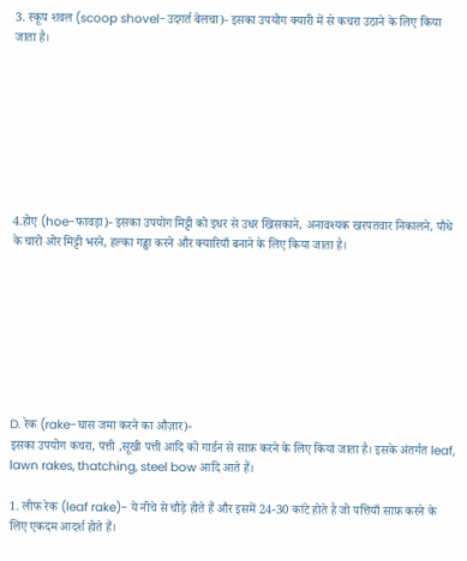3. स्कूप शवल (scoop shovel-उदगर्त बेलचा)- इसका उपयोग क्यारी में से कचरा उठाने के लिए किया जाता है।








4.होए (hoe-फावड़ा)- इसका उपयोग मिट्टी को इधर से उधर खिसकाने, अनावश्यक खरपतवार निकालने, पौधे के चारो ओर मिट्टी भरने, हल्का गड्ढा करने और क्यारियाँ बनाने के लिए किया जाता है।








D. रेक (rake-घास जमा करने का औज़ार)-
इसका उपयोग कचरा, पत्ती ,सूखी पत्ती आदि को गार्डन से साफ़ करने के लिए किया जाता है। इसके अंतर्गत leaf, lawn rakes, thatching, steel bow आदि आते हैं।

1. लीफ रेक (leaf rake)- ये नीचे से चौड़े होते हैं और इसमें 24-30 कांटे होते है जो पत्तियाँ साफ़ करने के लिए एकदम आदर्श होते हैं।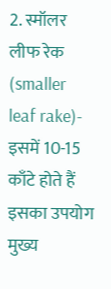2. स्मॉलर लीफ रेक (smaller leaf rake)- इसमें 10-15 काँटे होते हैं इसका उपयोग मुख्य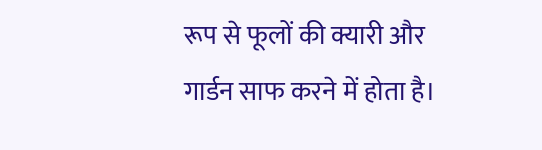रूप से फूलों की क्यारी और गार्डन साफ करने में होता है।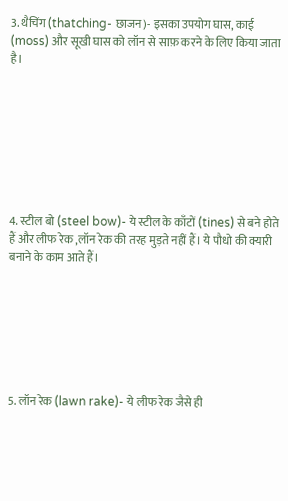3. थैचिंग (thatching- छाजन)- इसका उपयोग घास, काई (moss) और सूखी घास को लॉन से साफ़ करने के लिए किया जाता है।








4. स्टील बो (steel bow)- ये स्टील के काँटों (tines) से बने होते हैं और लीफ रेक ,लॉन रेक की तरह मुड़ते नहीं हैं। ये पौधो की क्यारी बनाने के काम आते हैं।







5. लॉन रेक (lawn rake)- ये लीफ रेक जैसे ही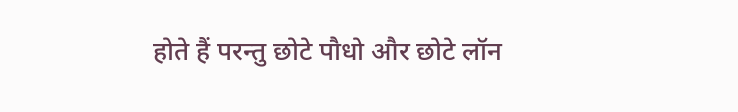होते हैं परन्तु छोटे पौधो और छोटे लॉन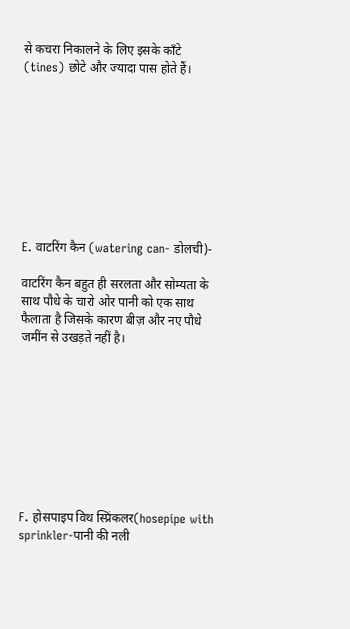से कचरा निकालने के लिए इसके काँटे (tines) छोटे और ज्यादा पास होते हैं।









E. वाटरिंग कैन (watering can- डोलची)-

वाटरिंग कैन बहुत ही सरलता और सोम्यता के साथ पौधे के चारो ओर पानी को एक साथ फैलाता है जिसके कारण बीज़ और नए पौधे जमींन से उखड़ते नहीं है।









F. होसपाइप विथ स्प्रिंकलर(hosepipe with sprinkler-पानी की नली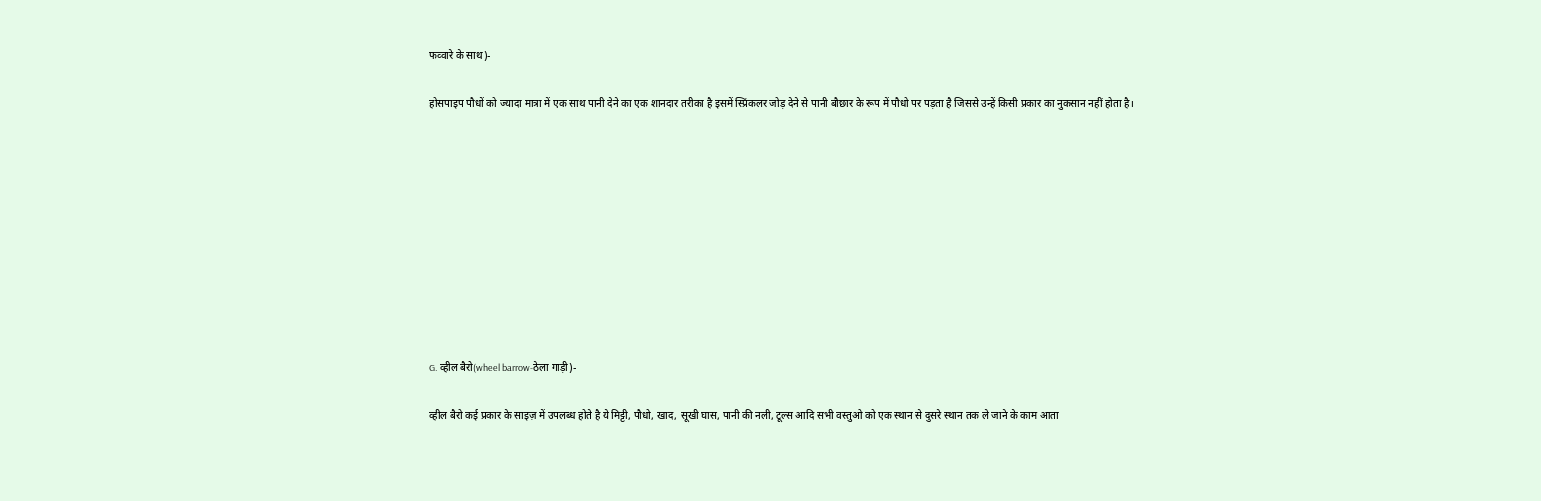फव्वारे के साथ)-

होसपाइप पौधों को ज्यादा मात्रा में एक साथ पानी देने का एक शानदार तरीका है इसमें स्प्रिंकलर जोड़ देने से पानी बौछार के रूप में पौधो पर पड़ता है जिससे उन्हें किसी प्रकार का नुकसान नहीं होता है।










G. व्हील बैरो(wheel barrow-ठेला गाड़ी)-

व्हील बैरो कई प्रकार के साइज़ में उपलब्ध होते है ये मिट्टी, पौधो, खाद, सूखी घास, पानी की नली, टूल्स आदि सभी वस्तुओ को एक स्थान से दुसरे स्थान तक ले जाने के काम आता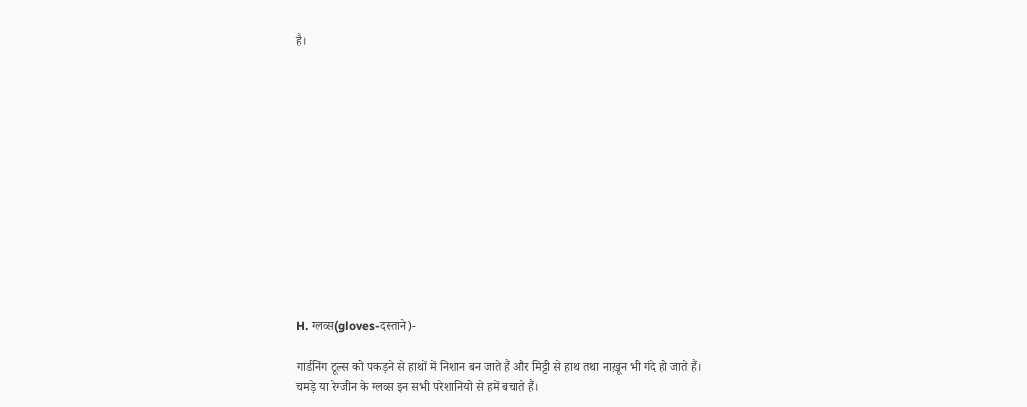है।













H. ग्लव्स(gloves-दस्ताने)-

गार्डनिंग टूल्स को पकड़ने से हाथों में निशान बन जाते हैं और मिट्टी से हाथ तथा नाख़ून भी गंदे हो जाते हैं। चमड़े या रेग्जीन के ग्लव्स इन सभी परेशानियो से हमें बचाते हैं।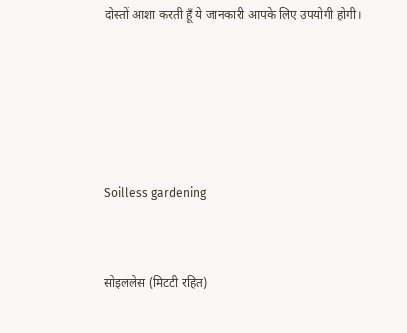दोस्तों आशा करती हूँ ये जानकारी आपके लिए उपयोगी होगी।





Soilless gardening


सोइललेस (मिटटी रहित)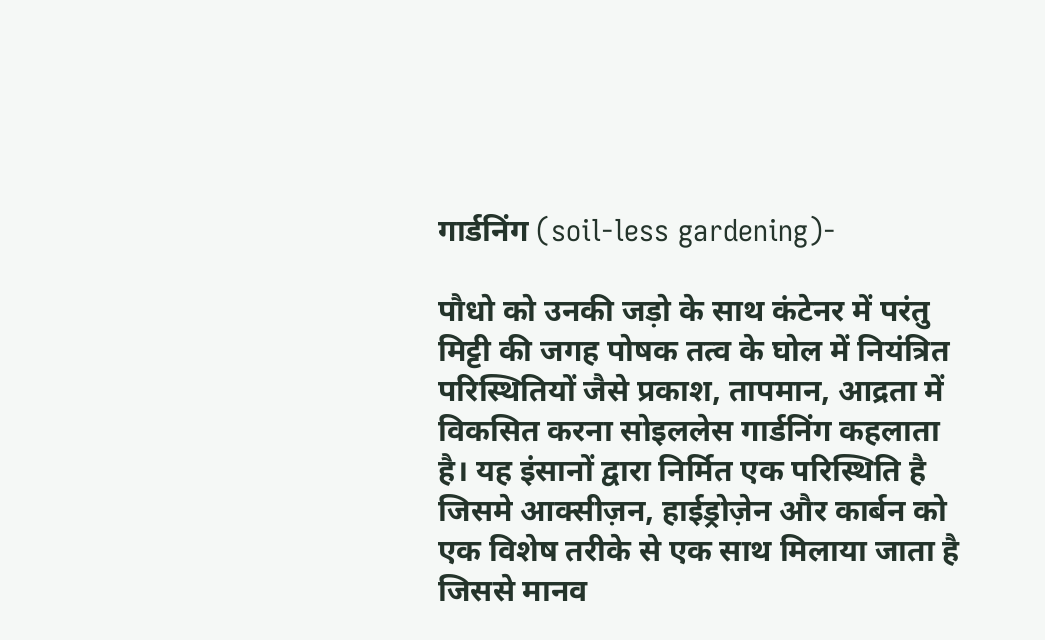गार्डनिंग (soil-less gardening)-

पौधो को उनकी जड़ो के साथ कंटेनर में परंतु मिट्टी की जगह पोषक तत्व के घोल में नियंत्रित परिस्थितियों जैसे प्रकाश, तापमान, आद्रता में विकसित करना सोइललेस गार्डनिंग कहलाता है। यह इंसानों द्वारा निर्मित एक परिस्थिति है जिसमे आक्सीज़न, हाईड्रोज़ेन और कार्बन को एक विशेष तरीके से एक साथ मिलाया जाता है जिससे मानव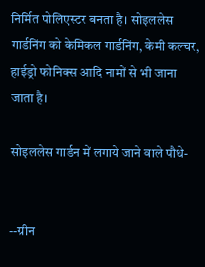निर्मित पोलिएस्टर बनता है। सोइललेस गार्डनिंग को केमिकल गार्डनिंग, केमी कल्चर, हाईड्रो फोनिक्स आदि नामों से भी जाना जाता है।

सोइललेस गार्डन में लगाये जाने वाले पौधे-


--ग्रीन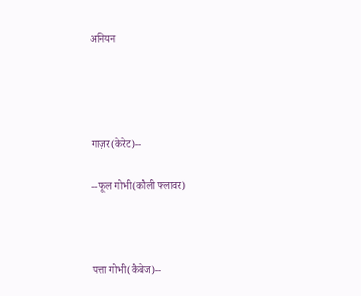अनियन




गाज़र(केरेट)--

--फूल गोभी(कौली फ्लावर)



पत्ता गोभी(कैबेज)--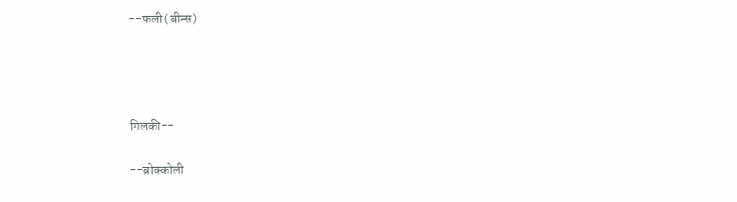--फली(बीन्स)




गिलकी--

--ब्रोक्कोली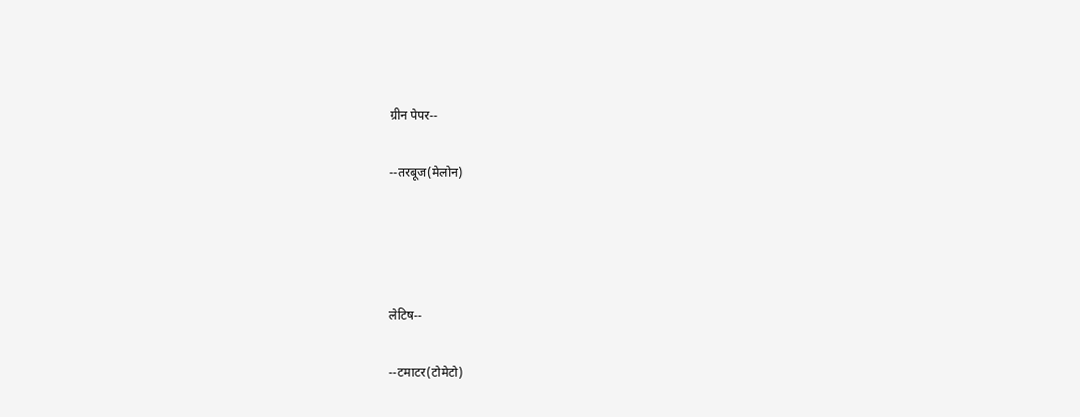ग्रीन पेपर--

--तरबूज(मेलोन)




लेटिष--

--टमाटर(टोमेटो)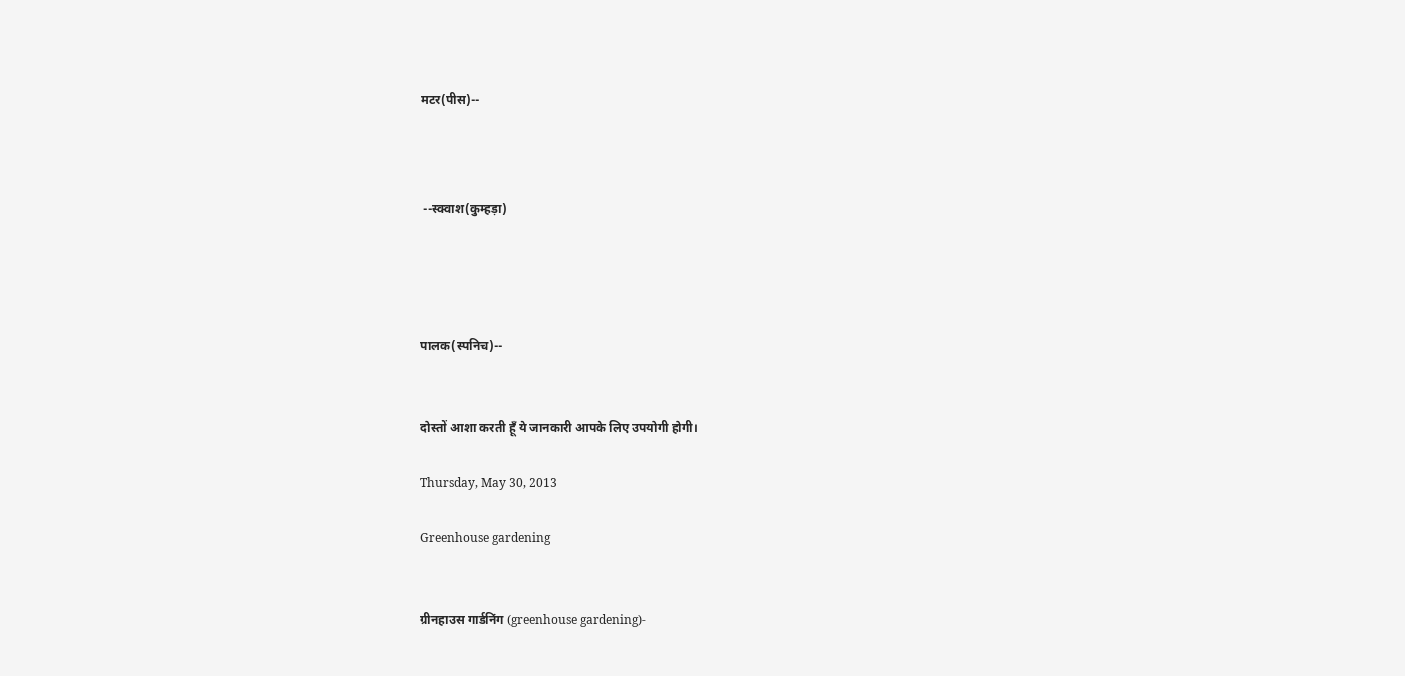मटर(पीस)--



 --स्क्वाश(कुम्हड़ा)




पालक(स्पनिच)--


दोस्तों आशा करती हूँ ये जानकारी आपके लिए उपयोगी होगी।

Thursday, May 30, 2013

Greenhouse gardening


ग्रीनहाउस गार्डनिंग (greenhouse gardening)-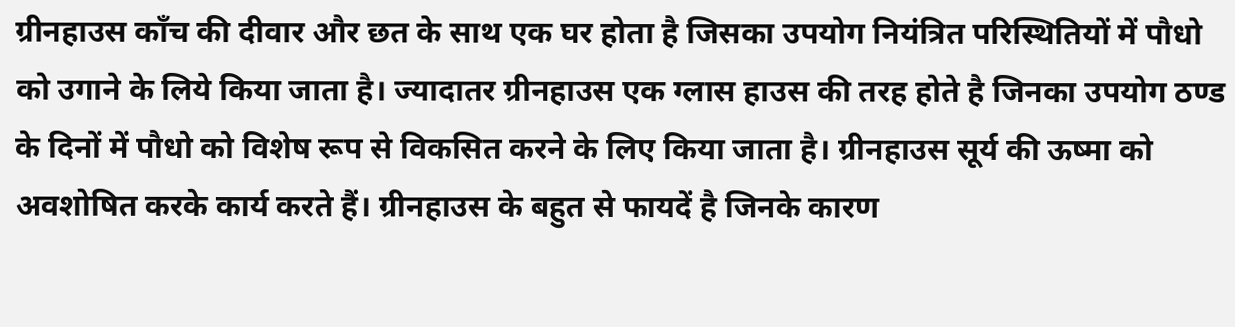ग्रीनहाउस काँच की दीवार और छत के साथ एक घर होता है जिसका उपयोग नियंत्रित परिस्थितियों में पौधो को उगाने के लिये किया जाता है। ज्यादातर ग्रीनहाउस एक ग्लास हाउस की तरह होते है जिनका उपयोग ठण्ड के दिनों में पौधो को विशेष रूप से विकसित करने के लिए किया जाता है। ग्रीनहाउस सूर्य की ऊष्मा को अवशोषित करके कार्य करते हैं। ग्रीनहाउस के बहुत से फायदें है जिनके कारण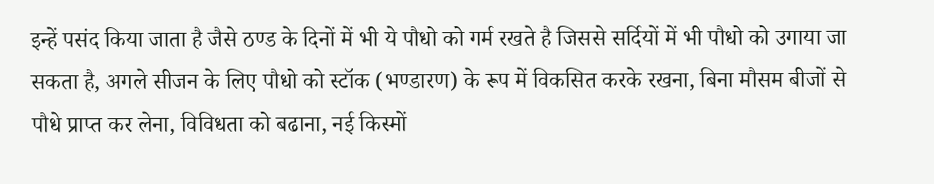इन्हें पसंद किया जाता है जैसे ठण्ड के दिनों में भी ये पौधो को गर्म रखते है जिससे सर्दियों में भी पौधो को उगाया जा सकता है, अगले सीजन के लिए पौधो को स्टॉक (भण्डारण) के रूप में विकसित करके रखना, बिना मौसम बीजों से पौधे प्राप्त कर लेना, विविधता को बढाना, नई किस्मों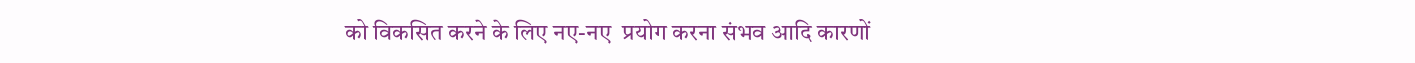को विकसित करने के लिए नए-नए  प्रयोग करना संभव आदि कारणों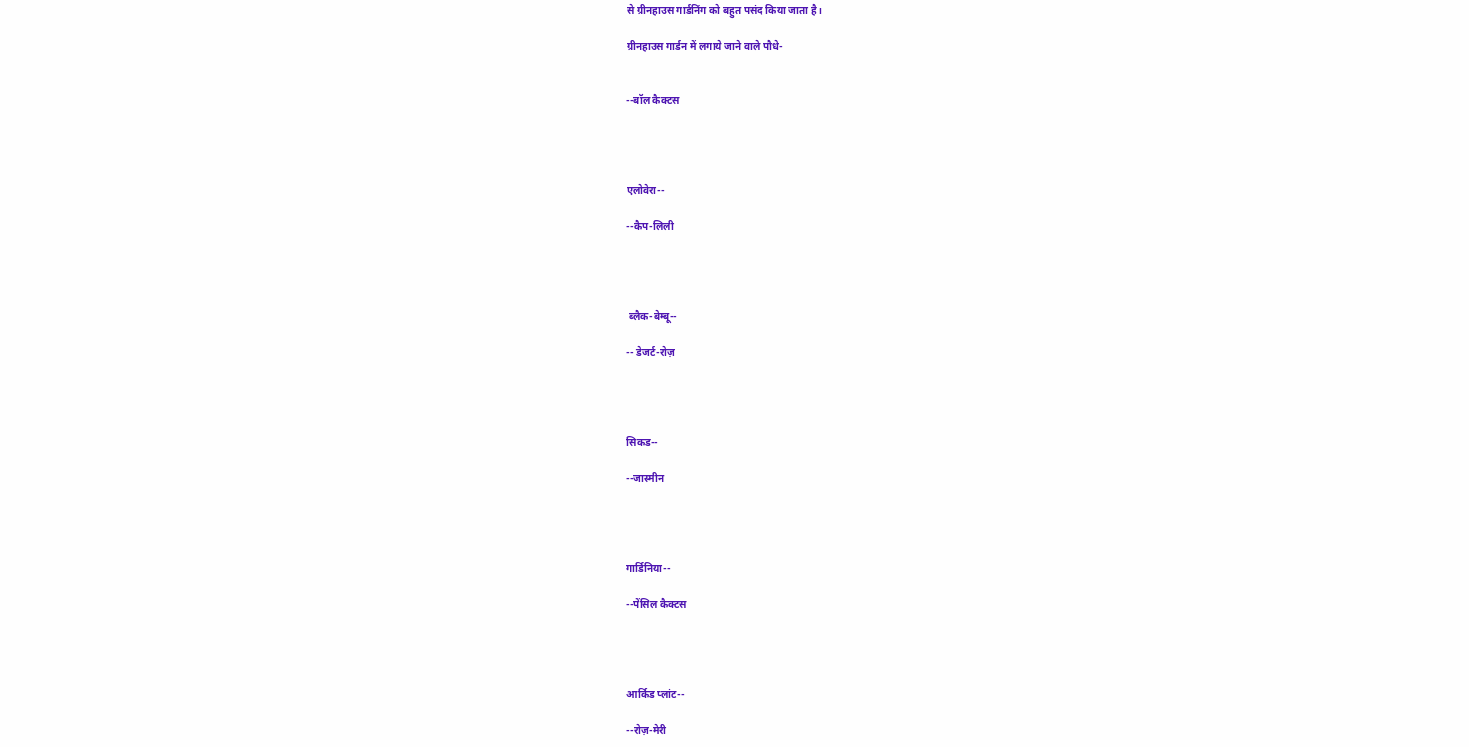से ग्रीनहाउस गार्डनिंग को बहुत पसंद किया जाता है।

ग्रीनहाउस गार्डन में लगाये जाने वाले पौधे-


--बॉल कैक्टस




एलोवेरा--

--कैप-लिली




 ब्लैक-बेम्बू--

-- डेजर्ट-रोज़




सिकड--

--जास्मीन




गार्डिनिया--

--पेंसिल कैक्टस




आर्किड प्लांट--

--रोज़-मेरी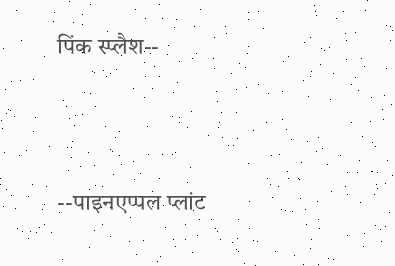पिंक स्प्लैश--



--पाइनएप्पल प्लांट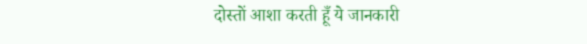दोस्तों आशा करती हूँ ये जानकारी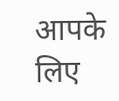आपके लिए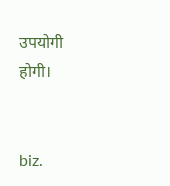उपयोगी होगी।


biz.